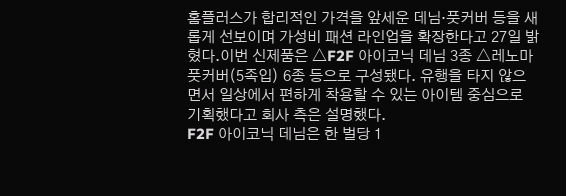홈플러스가 합리적인 가격을 앞세운 데님·풋커버 등을 새롭게 선보이며 가성비 패션 라인업을 확장한다고 27일 밝혔다.이번 신제품은 △F2F 아이코닉 데님 3종 △레노마 풋커버(5족입) 6종 등으로 구성됐다. 유행을 타지 않으면서 일상에서 편하게 착용할 수 있는 아이템 중심으로 기획했다고 회사 측은 설명했다.
F2F 아이코닉 데님은 한 벌당 1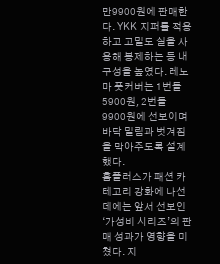만9900원에 판매한다. YKK 지퍼를 적용하고 고밀도 실을 사용해 봉제하는 등 내구성을 높였다. 레노마 풋커버는 1번들 5900원, 2번들 9900원에 선보이며 바닥 밀림과 벗겨짐을 막아주도록 설계했다.
홈플러스가 패션 카테고리 강화에 나선 데에는 앞서 선보인 ‘가성비 시리즈’의 판매 성과가 영향을 미쳤다. 지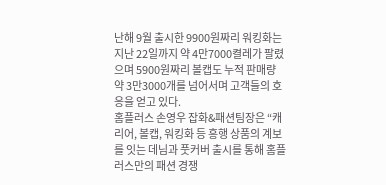난해 9월 출시한 9900원짜리 워킹화는 지난 22일까지 약 4만7000켤레가 팔렸으며 5900원짜리 볼캡도 누적 판매량 약 3만3000개를 넘어서며 고객들의 호응을 얻고 있다.
홈플러스 손영우 잡화&패션팀장은 “캐리어, 볼캡, 워킹화 등 흥행 상품의 계보를 잇는 데님과 풋커버 출시를 통해 홈플러스만의 패션 경쟁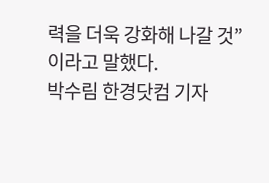력을 더욱 강화해 나갈 것”이라고 말했다.
박수림 한경닷컴 기자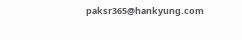paksr365@hankyung.com